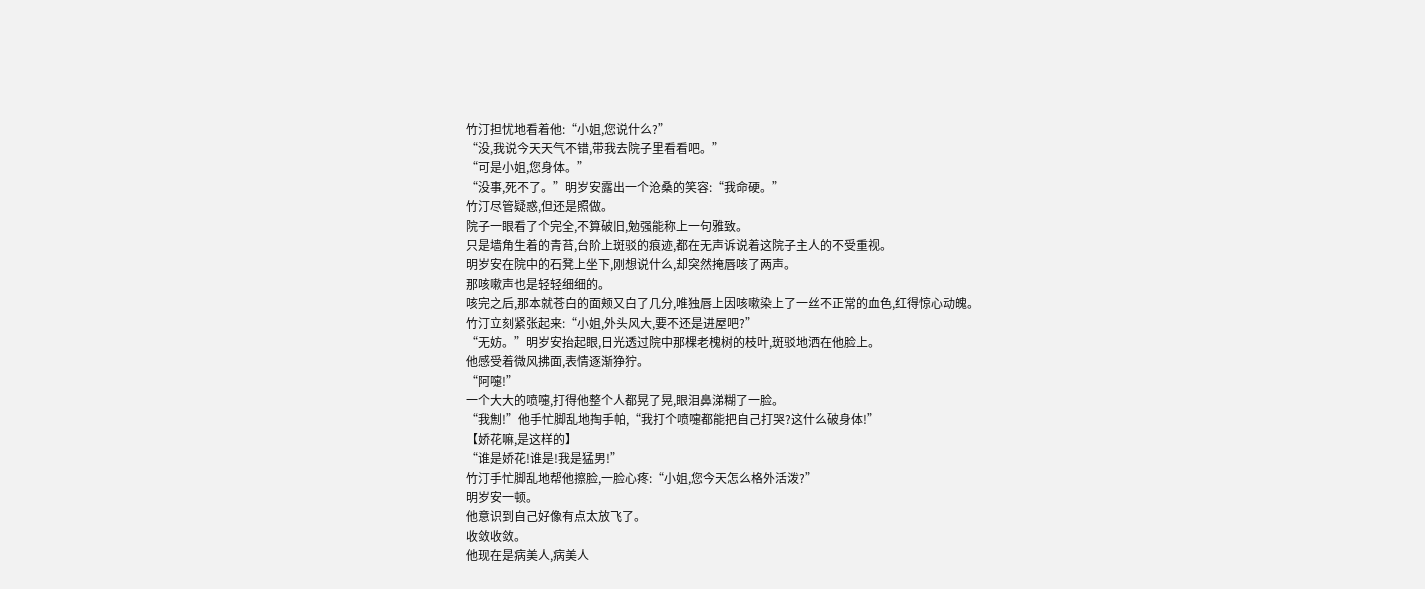竹汀担忧地看着他:“小姐,您说什么?”
“没,我说今天天气不错,带我去院子里看看吧。”
“可是小姐,您身体。”
“没事,死不了。”明岁安露出一个沧桑的笑容:“我命硬。”
竹汀尽管疑惑,但还是照做。
院子一眼看了个完全,不算破旧,勉强能称上一句雅致。
只是墙角生着的青苔,台阶上斑驳的痕迹,都在无声诉说着这院子主人的不受重视。
明岁安在院中的石凳上坐下,刚想说什么,却突然掩唇咳了两声。
那咳嗽声也是轻轻细细的。
咳完之后,那本就苍白的面颊又白了几分,唯独唇上因咳嗽染上了一丝不正常的血色,红得惊心动魄。
竹汀立刻紧张起来:“小姐,外头风大,要不还是进屋吧?”
“无妨。”明岁安抬起眼,日光透过院中那棵老槐树的枝叶,斑驳地洒在他脸上。
他感受着微风拂面,表情逐渐狰狞。
“阿嚏!”
一个大大的喷嚏,打得他整个人都晃了晃,眼泪鼻涕糊了一脸。
“我劁!”他手忙脚乱地掏手帕,“我打个喷嚏都能把自己打哭?这什么破身体!”
【娇花嘛,是这样的】
“谁是娇花!谁是!我是猛男!”
竹汀手忙脚乱地帮他擦脸,一脸心疼:“小姐,您今天怎么格外活泼?”
明岁安一顿。
他意识到自己好像有点太放飞了。
收敛收敛。
他现在是病美人,病美人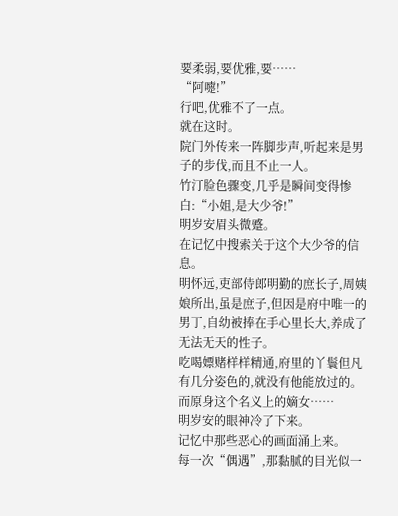要柔弱,要优雅,要……
“阿嚏!”
行吧,优雅不了一点。
就在这时。
院门外传来一阵脚步声,听起来是男子的步伐,而且不止一人。
竹汀脸色骤变,几乎是瞬间变得惨白:“小姐,是大少爷!”
明岁安眉头微蹙。
在记忆中搜索关于这个大少爷的信息。
明怀远,吏部侍郎明勤的庶长子,周姨娘所出,虽是庶子,但因是府中唯一的男丁,自幼被捧在手心里长大,养成了无法无天的性子。
吃喝嫖赌样样精通,府里的丫鬟但凡有几分姿色的,就没有他能放过的。
而原身这个名义上的嫡女……
明岁安的眼神冷了下来。
记忆中那些恶心的画面涌上来。
每一次“偶遇”,那黏腻的目光似一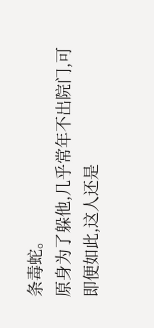条毒蛇。
原身为了躲他,几乎常年不出院门,可即便如此,这人还是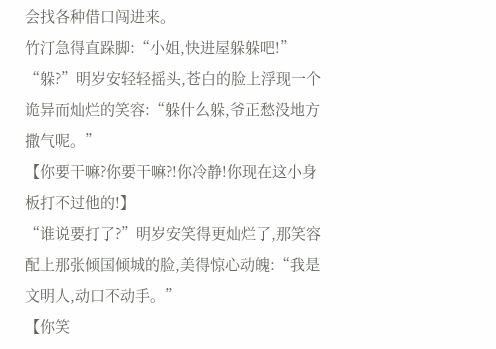会找各种借口闯进来。
竹汀急得直跺脚:“小姐,快进屋躲躲吧!”
“躲?”明岁安轻轻摇头,苍白的脸上浮现一个诡异而灿烂的笑容:“躲什么躲,爷正愁没地方撒气呢。”
【你要干嘛?你要干嘛?!你冷静!你现在这小身板打不过他的!】
“谁说要打了?”明岁安笑得更灿烂了,那笑容配上那张倾国倾城的脸,美得惊心动魄:“我是文明人,动口不动手。”
【你笑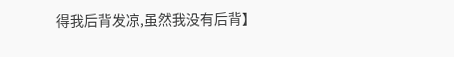得我后背发凉,虽然我没有后背】